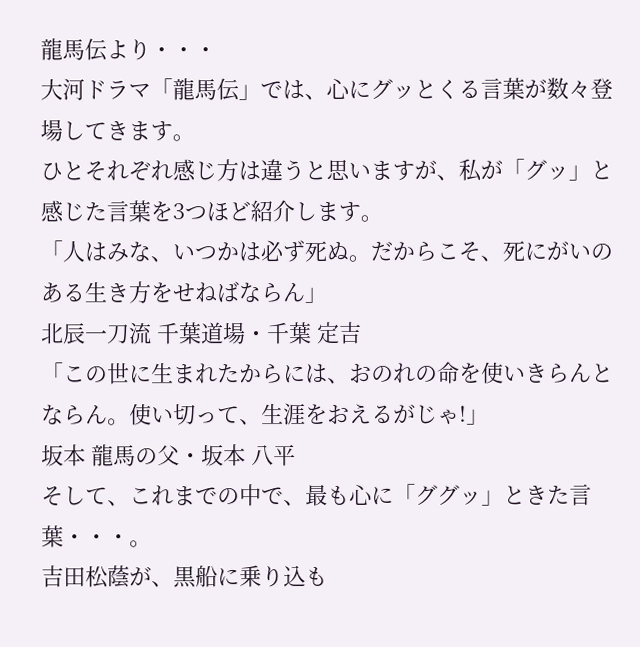龍馬伝より・・・
大河ドラマ「龍馬伝」では、心にグッとくる言葉が数々登場してきます。
ひとそれぞれ感じ方は違うと思いますが、私が「グッ」と感じた言葉を3つほど紹介します。
「人はみな、いつかは必ず死ぬ。だからこそ、死にがいのある生き方をせねばならん」
北辰一刀流 千葉道場・千葉 定吉
「この世に生まれたからには、おのれの命を使いきらんとならん。使い切って、生涯をおえるがじゃ!」
坂本 龍馬の父・坂本 八平
そして、これまでの中で、最も心に「ググッ」ときた言葉・・・。
吉田松蔭が、黒船に乗り込も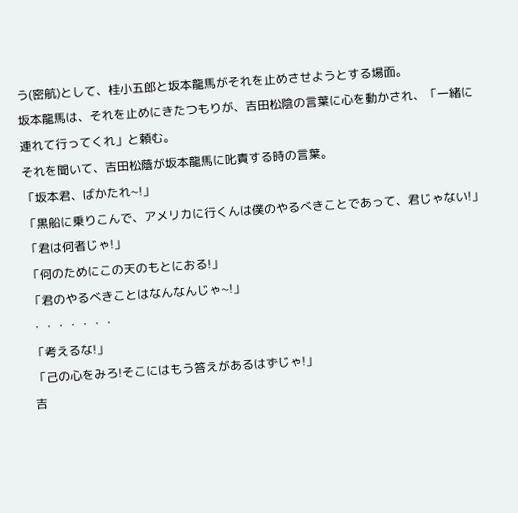う(密航)として、桂小五郎と坂本龍馬がそれを止めさせようとする場面。
坂本龍馬は、それを止めにきたつもりが、吉田松陰の言葉に心を動かされ、「一緒に連れて行ってくれ」と頼む。
それを聞いて、吉田松蔭が坂本龍馬に叱責する時の言葉。
「坂本君、ばかたれ~!」
「黒船に乗りこんで、アメリカに行くんは僕のやるべきことであって、君じゃない!」
「君は何者じゃ!」
「何のためにこの天のもとにおる!」
「君のやるべきことはなんなんじゃ~!」
・・・・・・・
「考えるな!」
「己の心をみろ!そこにはもう答えがあるはずじゃ!」
吉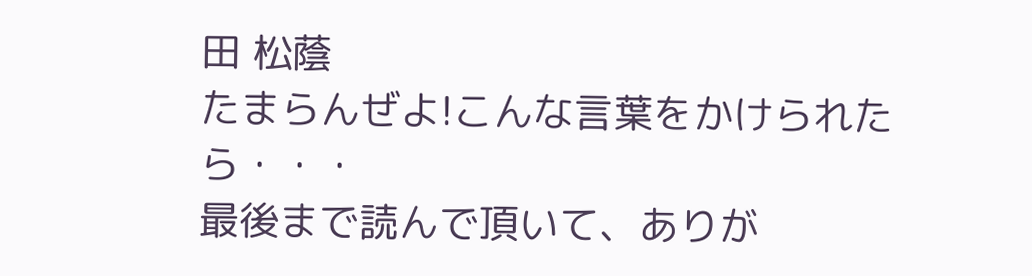田 松蔭
たまらんぜよ!こんな言葉をかけられたら・・・
最後まで読んで頂いて、ありが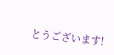とうございます!